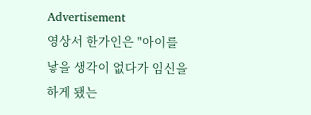Advertisement
영상서 한가인은 "아이를 낳을 생각이 없다가 임신을 하게 됐는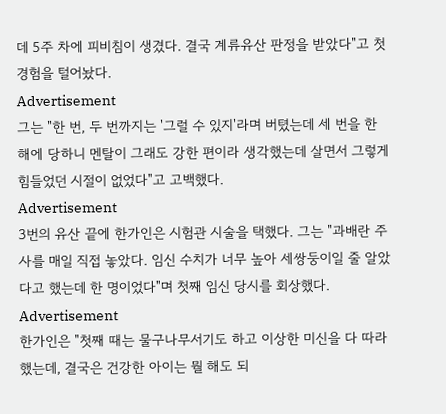데 5주 차에 피비침이 생겼다. 결국 계류유산 판정을 받았다"고 첫 경험을 털어놨다.
Advertisement
그는 "한 번, 두 번까지는 '그럴 수 있지'라며 버텼는데 세 번을 한 해에 당하니 멘탈이 그래도 강한 편이라 생각했는데 살면서 그렇게 힘들었던 시절이 없었다"고 고백했다.
Advertisement
3번의 유산 끝에 한가인은 시험관 시술을 택했다. 그는 "과배란 주사를 매일 직접 놓았다. 임신 수치가 너무 높아 세쌍둥이일 줄 알았다고 했는데 한 명이었다"며 첫째 임신 당시를 회상했다.
Advertisement
한가인은 "첫째 때는 물구나무서기도 하고 이상한 미신을 다 따라했는데, 결국은 건강한 아이는 뭘 해도 되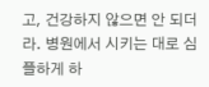고, 건강하지 않으면 안 되더라. 병원에서 시키는 대로 심플하게 하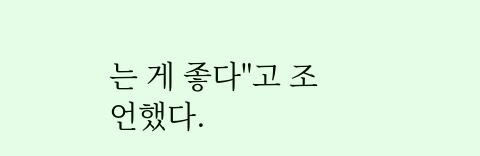는 게 좋다"고 조언했다.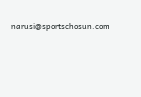narusi@sportschosun.com